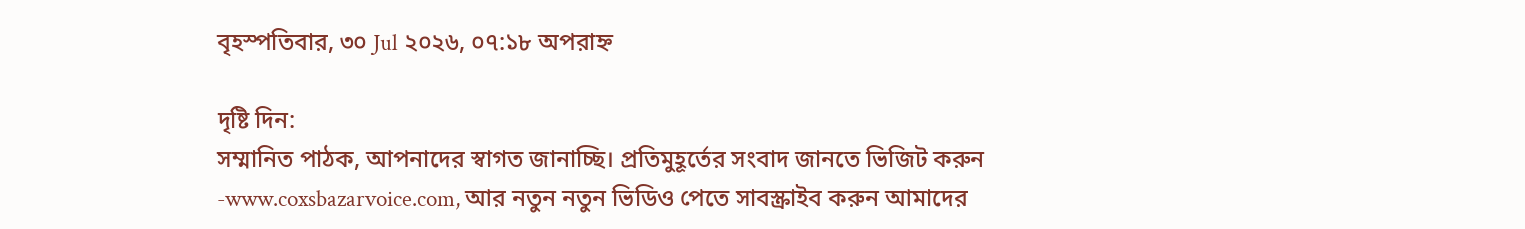বৃহস্পতিবার, ৩০ Jul ২০২৬, ০৭:১৮ অপরাহ্ন

দৃষ্টি দিন:
সম্মানিত পাঠক, আপনাদের স্বাগত জানাচ্ছি। প্রতিমুহূর্তের সংবাদ জানতে ভিজিট করুন -www.coxsbazarvoice.com, আর নতুন নতুন ভিডিও পেতে সাবস্ক্রাইব করুন আমাদের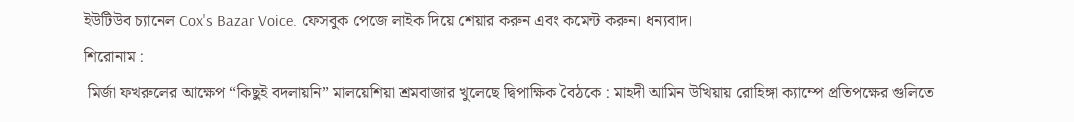ইউটিউব চ্যানেল Cox's Bazar Voice. ফেসবুক পেজে লাইক দিয়ে শেয়ার করুন এবং কমেন্ট করুন। ধন্যবাদ।
শিরোনাম :
 মির্জা ফখরুলের আক্ষেপ “কিছুই বদলায়নি” মালয়েশিয়া শ্রমবাজার খুলেছে দ্বিপাক্ষিক বৈঠকে : মাহদী আমিন উখিয়ায় রোহিঙ্গা ক্যাম্পে প্রতিপক্ষের গুলিতে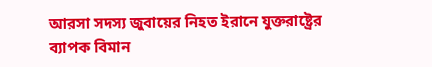আরসা সদস্য জুবায়ের নিহত ইরানে যুক্তরাষ্ট্রের ব্যাপক বিমান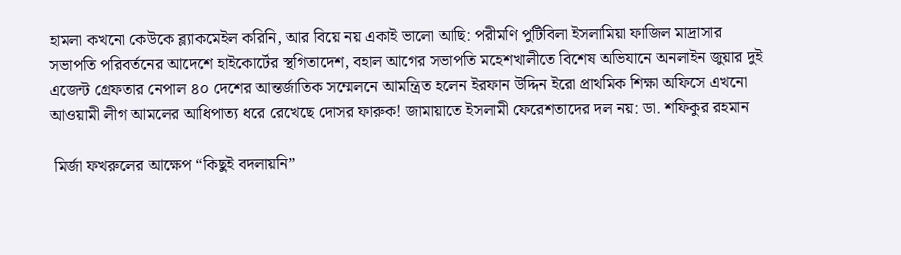হামলা কখনো কেউকে ব্ল্যাকমেইল করিনি, আর বিয়ে নয় একাই ভালো আছি: পরীমণি পুটিবিলা ইসলামিয়া ফাজিল মাদ্রাসার সভাপতি পরিবর্তনের আদেশে হাইকোর্টের স্থগিতাদেশ, বহাল আগের সভাপতি মহেশখালীতে বিশেষ অভিযানে অনলাইন জুয়ার দুই এজেন্ট গ্রেফতার নেপাল ৪০ দেশের আন্তর্জাতিক সম্মেলনে আমন্ত্রিত হলেন ইরফান উদ্দিন ইরো প্রাথমিক শিক্ষা অফিসে এখনো আওয়ামী লীগ আমলের আধিপাত্য ধরে রেখেছে দোসর ফারুক! জামায়াতে ইসলামী ফেরেশতাদের দল নয়: ডা. শফিকুর রহমান

 মির্জা ফখরুলের আক্ষেপ “কিছুই বদলায়নি”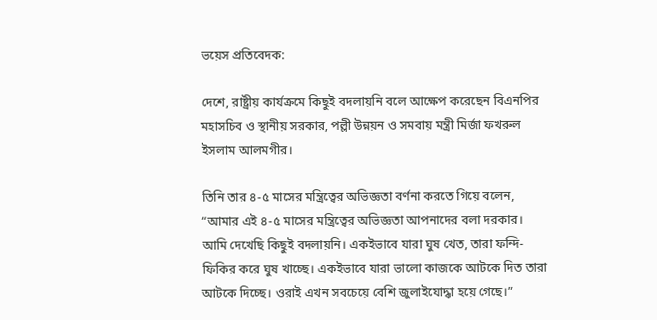ভয়েস প্রতিবেদক:

দেশে, রাষ্ট্রীয় কার্যক্রমে কিছুই বদলায়নি বলে আক্ষেপ করেছেন বিএনপির মহাসচিব ও স্থানীয় সরকার, পল্লী উন্নয়ন ও সমবায় মন্ত্রী মির্জা ফখরুল ইসলাম আলমগীর।

তিনি তার ৪-৫ মাসের মন্ত্রিত্বের অভিজ্ঞতা বর্ণনা করতে গিয়ে বলেন, “আমার এই ৪-৫ মাসের মন্ত্রিত্বের অভিজ্ঞতা আপনাদের বলা দরকার। আমি দেখেছি কিছুই বদলায়নি। একইভাবে যারা ঘুষ খেত, তারা ফন্দি-ফিকির করে ঘুষ খাচ্ছে। একইভাবে যারা ভালো কাজকে আটকে দিত তারা আটকে দিচ্ছে। ওরাই এখন সবচেয়ে বেশি জুলাইযোদ্ধা হয়ে গেছে।”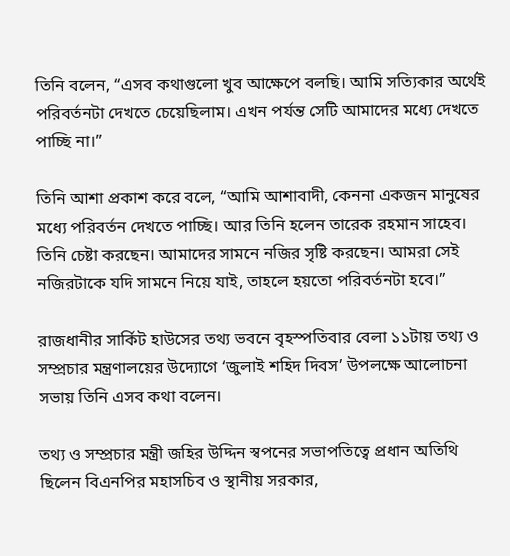তিনি বলেন, “এসব কথাগুলো খুব আক্ষেপে বলছি। আমি সত্যিকার অর্থেই পরিবর্তনটা দেখতে চেয়েছিলাম। এখন পর্যন্ত সেটি আমাদের মধ্যে দেখতে পাচ্ছি না।”

তিনি আশা প্রকাশ করে বলে, “আমি আশাবাদী, কেননা একজন মানুষের মধ্যে পরিবর্তন দেখতে পাচ্ছি। আর তিনি হলেন তারেক রহমান সাহেব। তিনি চেষ্টা করছেন। আমাদের সামনে নজির সৃষ্টি করছেন। আমরা সেই নজিরটাকে যদি সামনে নিয়ে যাই, তাহলে হয়তো পরিবর্তনটা হবে।”

রাজধানীর সার্কিট হাউসের তথ্য ভবনে বৃহস্পতিবার বেলা ১১টায় তথ্য ও সম্প্রচার মন্ত্রণালয়ের উদ্যোগে ‘জুলাই শহিদ দিবস’ উপলক্ষে আলোচনা সভায় তিনি এসব কথা বলেন।

তথ্য ও সম্প্রচার মন্ত্রী জহির উদ্দিন স্বপনের সভাপতিত্বে প্রধান অতিথি ছিলেন বিএনপির মহাসচিব ও স্থানীয় সরকার,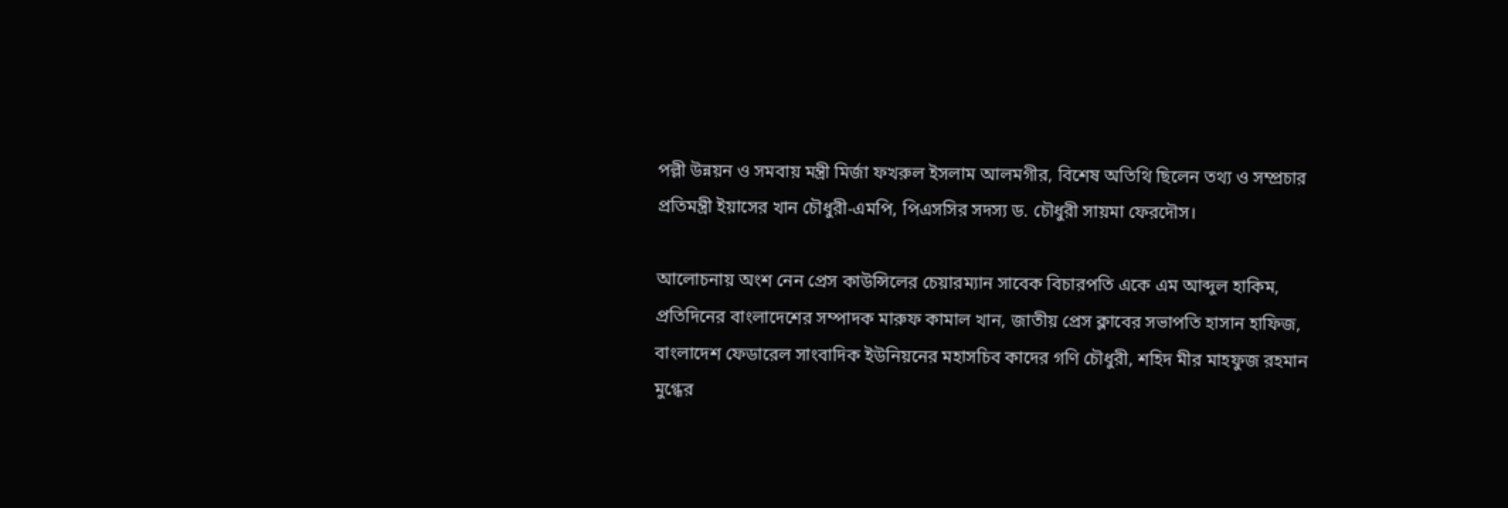পল্লী উন্নয়ন ও সমবায় মন্ত্রী মির্জা ফখরুল ইসলাম আলমগীর, বিশেষ অতিথি ছিলেন তথ্য ও সম্প্রচার প্রতিমন্ত্রী ইয়াসের খান চৌধুরী-এমপি, পিএসসির সদস্য ড. চৌধুরী সায়মা ফেরদৌস।

আলোচনায় অংশ নেন প্রেস কাউন্সিলের চেয়ারম্যান সাবেক বিচারপতি একে এম আব্দুল হাকিম, প্রতিদিনের বাংলাদেশের সম্পাদক মারুফ কামাল খান, জাতীয় প্রেস ক্লাবের সভাপতি হাসান হাফিজ, বাংলাদেশ ফেডারেল সাংবাদিক ইউনিয়নের মহাসচিব কাদের গণি চৌধুরী, শহিদ মীর মাহফুজ রহমান মুগ্ধের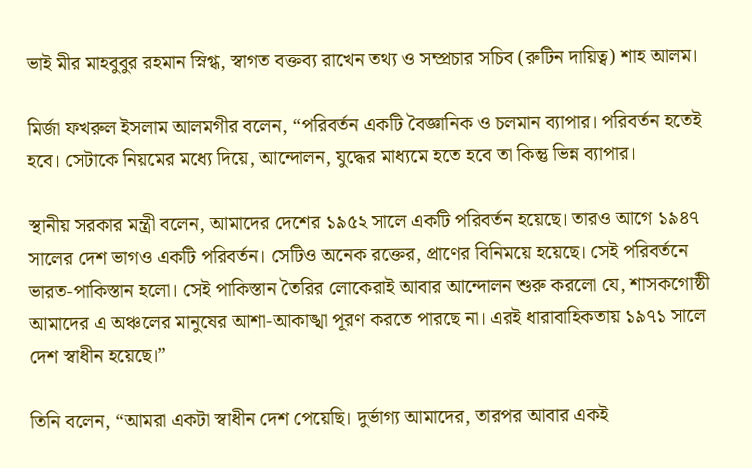ভাই মীর মাহবুবুর রহমান স্নিগ্ধ, স্বাগত বক্তব্য রাখেন তথ্য ও সম্প্রচার সচিব (রুটিন দায়িত্ব) শাহ আলম।

মির্জা ফখরুল ইসলাম আলমগীর বলেন, “পরিবর্তন একটি বৈজ্ঞানিক ও চলমান ব্যাপার। পরিবর্তন হতেই হবে। সেটাকে নিয়মের মধ্যে দিয়ে, আন্দোলন, যুদ্ধের মাধ্যমে হতে হবে তা কিন্তু ভিন্ন ব্যাপার।

স্থানীয় সরকার মন্ত্রী বলেন, আমাদের দেশের ১৯৫২ সালে একটি পরিবর্তন হয়েছে। তারও আগে ১৯৪৭ সালের দেশ ভাগও একটি পরিবর্তন। সেটিও অনেক রক্তের, প্রাণের বিনিময়ে হয়েছে। সেই পরিবর্তনে ভারত-পাকিস্তান হলো। সেই পাকিস্তান তৈরির লোকেরাই আবার আন্দোলন শুরু করলো যে, শাসকগোষ্ঠী আমাদের এ অঞ্চলের মানুষের আশা-আকাঙ্খা পূরণ করতে পারছে না। এরই ধারাবাহিকতায় ১৯৭১ সালে দেশ স্বাধীন হয়েছে।”

তিনি বলেন, “আমরা একটা স্বাধীন দেশ পেয়েছি। দুর্ভাগ্য আমাদের, তারপর আবার একই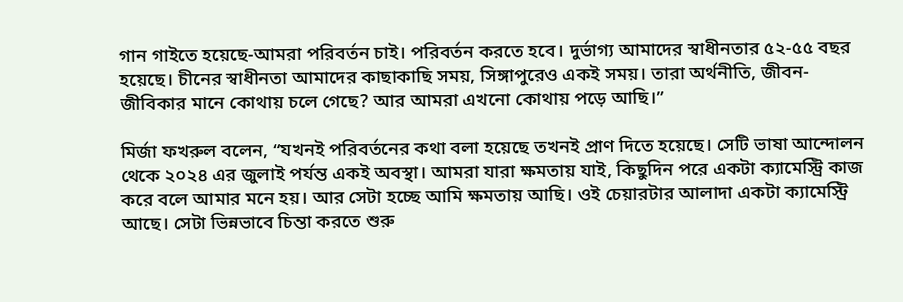গান গাইতে হয়েছে-আমরা পরিবর্তন চাই। পরিবর্তন করতে হবে। দুর্ভাগ্য আমাদের স্বাধীনতার ৫২-৫৫ বছর হয়েছে। চীনের স্বাধীনতা আমাদের কাছাকাছি সময়, সিঙ্গাপুরেও একই সময়। তারা অর্থনীতি, জীবন-জীবিকার মানে কোথায় চলে গেছে? আর আমরা এখনো কোথায় পড়ে আছি।”

মির্জা ফখরুল বলেন, “যখনই পরিবর্তনের কথা বলা হয়েছে তখনই প্রাণ দিতে হয়েছে। সেটি ভাষা আন্দোলন থেকে ২০২৪ এর জুলাই পর্যন্ত একই অবস্থা। আমরা যারা ক্ষমতায় যাই, কিছুদিন পরে একটা ক্যামেস্ট্রি কাজ করে বলে আমার মনে হয়। আর সেটা হচ্ছে আমি ক্ষমতায় আছি। ওই চেয়ারটার আলাদা একটা ক্যামেস্ট্রি আছে। সেটা ভিন্নভাবে চিন্তা করতে শুরু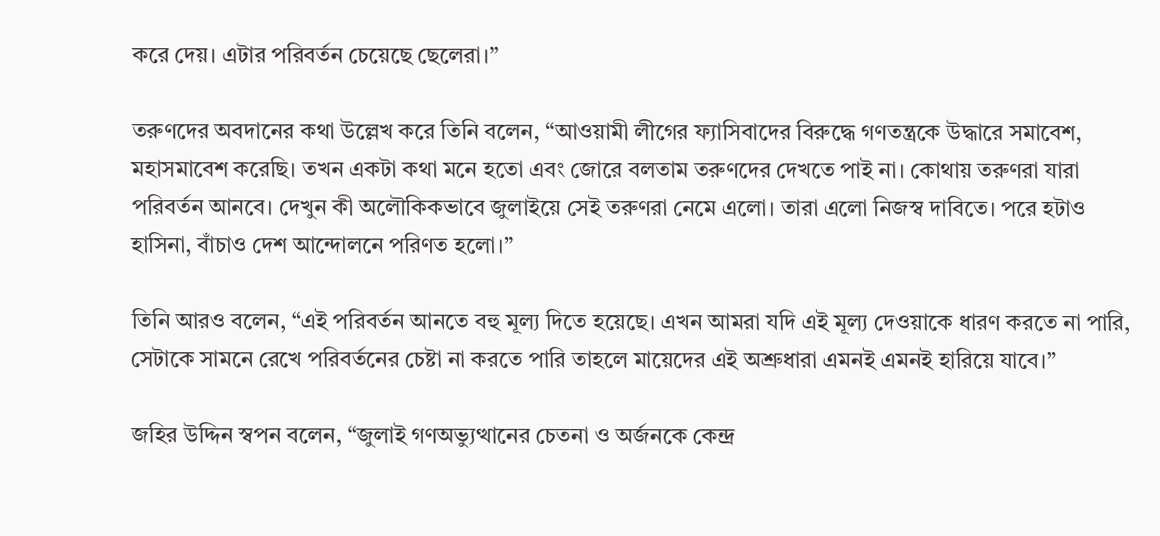করে দেয়। এটার পরিবর্তন চেয়েছে ছেলেরা।”

তরুণদের অবদানের কথা উল্লেখ করে তিনি বলেন, “আওয়ামী লীগের ফ্যাসিবাদের বিরুদ্ধে গণতন্ত্রকে উদ্ধারে সমাবেশ, মহাসমাবেশ করেছি। তখন একটা কথা মনে হতো এবং জোরে বলতাম তরুণদের দেখতে পাই না। কোথায় তরুণরা যারা পরিবর্তন আনবে। দেখুন কী অলৌকিকভাবে জুলাইয়ে সেই তরুণরা নেমে এলো। তারা এলো নিজস্ব দাবিতে। পরে হটাও হাসিনা, বাঁচাও দেশ আন্দোলনে পরিণত হলো।”

তিনি আরও বলেন, “এই পরিবর্তন আনতে বহু মূল্য দিতে হয়েছে। এখন আমরা যদি এই মূল্য দেওয়াকে ধারণ করতে না পারি, সেটাকে সামনে রেখে পরিবর্তনের চেষ্টা না করতে পারি তাহলে মায়েদের এই অশ্রুধারা এমনই এমনই হারিয়ে যাবে।”

জহির উদ্দিন স্বপন বলেন, “জুলাই গণঅভ্যুত্থানের চেতনা ও অর্জনকে কেন্দ্র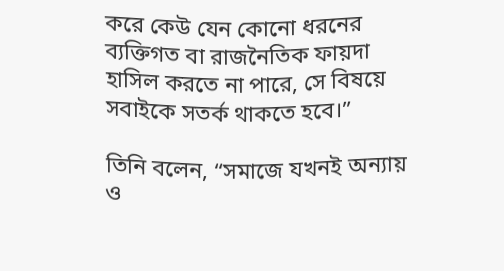করে কেউ যেন কোনো ধরনের ব্যক্তিগত বা রাজনৈতিক ফায়দা হাসিল করতে না পারে, সে বিষয়ে সবাইকে সতর্ক থাকতে হবে।”

তিনি বলেন, “সমাজে যখনই অন্যায় ও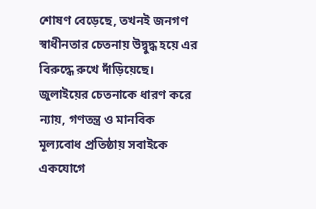শোষণ বেড়েছে, তখনই জনগণ স্বাধীনতার চেতনায় উদ্বুদ্ধ হয়ে এর বিরুদ্ধে রুখে দাঁড়িয়েছে। জুলাইয়ের চেতনাকে ধারণ করে ন্যায়, গণতন্ত্র ও মানবিক মূল্যবোধ প্রতিষ্ঠায় সবাইকে একযোগে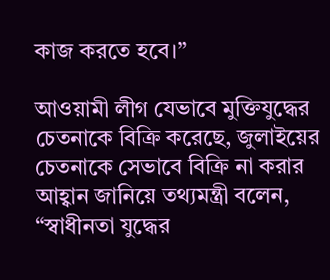কাজ করতে হবে।”

আওয়ামী লীগ যেভাবে মুক্তিযুদ্ধের চেতনাকে বিক্রি করেছে, জুলাইয়ের চেতনাকে সেভাবে বিক্রি না করার আহ্বান জানিয়ে তথ্যমন্ত্রী বলেন, “স্বাধীনতা যুদ্ধের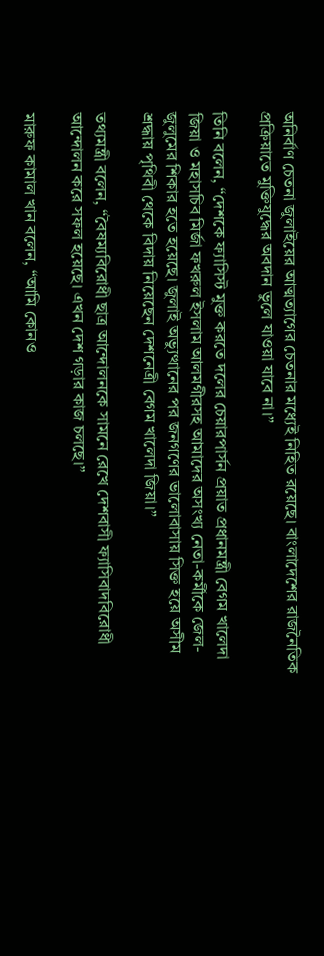অনির্বাণ চেতনা জুলাইয়ের আত্মত্যাগের চেতনার মধ্যেই নিহিত রয়েছে। বাংলাদেশের রাজনৈতিক প্রক্রিয়াতে মুক্তিযুদ্ধের অবদান ভুলে যাওয়া যাবে না।”

তিনি বলেন, “দেশকে ফ্যাসিস্ট মুক্ত করতে দলের চেয়ারপার্সন প্রয়াত প্রধানমন্ত্রী বেগম খালেদা জিয়া ও মহাসচিব মির্জা ফখরুল ইসলাম আলমগীরসহ আমাদের অসংখ্য নেতা-কর্মীকে জেল-জুলুমের শিকার হতে হয়েছে। জুলাই অভ্যুত্থানের পর জনগণের ভালোবাসায় সিক্ত হয়ে অসীম শ্রদ্ধায় পৃথিবী থেকে বিদায় নিয়েছেন দেশনেত্রী বেগম খালেদা জিয়া।”

তথ্যমন্ত্রী বলেন, “বৈষম্যবিরোধী ছাত্র আন্দোলনকে সামনে রেখে দেশবাসী ফ্যাসিবাদবিরোধী আন্দোলন করে সফল হয়েছে। এখন দেশ গড়ার কাজ চলছে।”

মারুফ কামাল খান বলেন, “আমি কোনও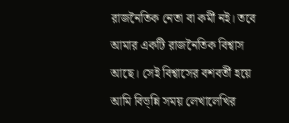রাজনৈতিক নেতা বা কর্মী নই। তবে আমার একটি রাজনৈতিক বিশ্বাস আছে। সেই বিশ্বাসের বশবর্তী হয়ে আমি বিভ্ন্নি সময় লেখালেখির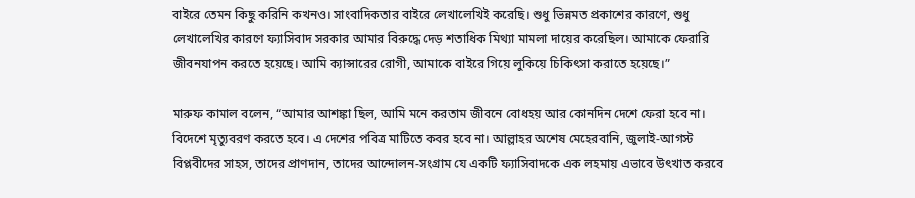বাইরে তেমন কিছু করিনি কখনও। সাংবাদিকতার বাইরে লেখালেখিই করেছি। শুধু ভিন্নমত প্রকাশের কারণে, শুধু লেখালেখির কারণে ফ্যাসিবাদ সরকার আমার বিরুদ্ধে দেড় শতাধিক মিথ্যা মামলা দায়ের করেছিল। আমাকে ফেরারি জীবনযাপন করতে হয়েছে। আমি ক্যান্সারের রোগী, আমাকে বাইরে গিয়ে লুকিয়ে চিকিৎসা করাতে হয়েছে।”

মারুফ কামাল বলেন, “আমার আশঙ্কা ছিল, আমি মনে করতাম জীবনে বোধহয় আর কোনদিন দেশে ফেরা হবে না। বিদেশে মৃত্যুবরণ করতে হবে। এ দেশের পবিত্র মাটিতে কবর হবে না। আল্লাহর অশেষ মেহেরবানি, জুলাই-আগস্ট বিপ্লবীদের সাহস, তাদের প্রাণদান, তাদের আন্দোলন-সংগ্রাম যে একটি ফ্যাসিবাদকে এক লহমায় এভাবে উৎখাত করবে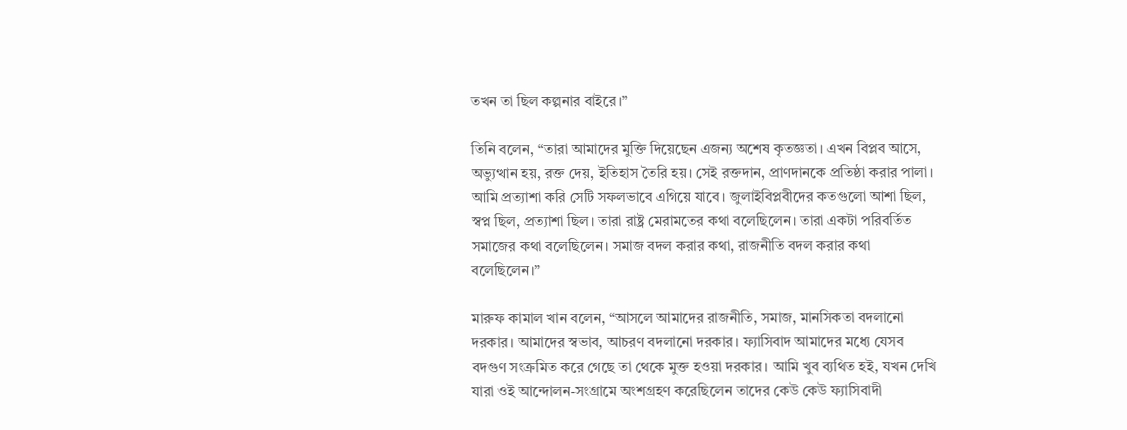তখন তা ছিল কল্পনার বাইরে।”

তিনি বলেন, “তারা আমাদের মুক্তি দিয়েছেন এজন্য অশেষ কৃতজ্ঞতা। এখন বিপ্লব আসে, অভ্যুত্থান হয়, রক্ত দেয়, ইতিহাস তৈরি হয়। সেই রক্তদান, প্রাণদানকে প্রতিষ্ঠা করার পালা। আমি প্রত্যাশা করি সেটি সফলভাবে এগিয়ে যাবে। জুলাইবিপ্লবীদের কতগুলো আশা ছিল, স্বপ্ন ছিল, প্রত্যাশা ছিল। তারা রাষ্ট্র মেরামতের কথা বলেছিলেন। তারা একটা পরিবর্তিত সমাজের কথা বলেছিলেন। সমাজ বদল করার কথা, রাজনীতি বদল করার কথা বলেছিলেন।”

মারুফ কামাল খান বলেন, “আসলে আমাদের রাজনীতি, সমাজ, মানসিকতা বদলানো দরকার। আমাদের স্বভাব, আচরণ বদলানো দরকার। ফ্যাসিবাদ আমাদের মধ্যে যেসব বদগুণ সংক্রমিত করে গেছে তা থেকে মুক্ত হওয়া দরকার। আমি খুব ব্যথিত হই, যখন দেখি যারা ওই আন্দোলন-সংগ্রামে অংশগ্রহণ করেছিলেন তাদের কেউ কেউ ফ্যাসিবাদী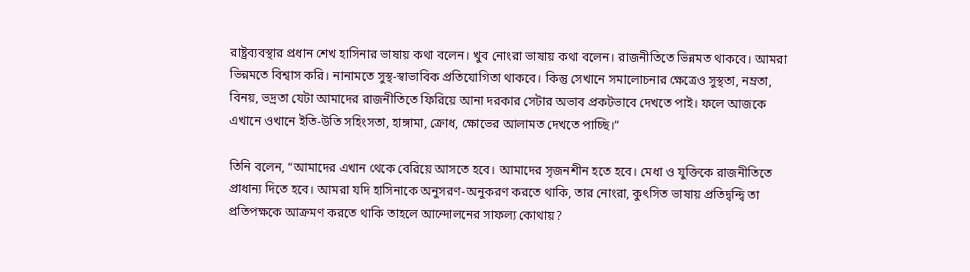রাষ্ট্রব্যবস্থার প্রধান শেখ হাসিনার ভাষায় কথা বলেন। খুব নোংরা ভাষায় কথা বলেন। রাজনীতিতে ভিন্নমত থাকবে। আমরা ভিন্নমতে বিশ্বাস করি। নানামতে সুস্থ-স্বাভাবিক প্রতিযোগিতা থাকবে। কিন্তু সেখানে সমালোচনার ক্ষেত্রেও সুস্থতা, নম্রতা, বিনয়, ভদ্রতা যেটা আমাদের রাজনীতিতে ফিরিয়ে আনা দরকার সেটার অভাব প্রকটভাবে দেখতে পাই। ফলে আজকে এখানে ওখানে ইতি-উতি সহিংসতা, হাঙ্গামা, ক্রোধ, ক্ষোভের আলামত দেখতে পাচ্ছি।”

তিনি বলেন, “আমাদের এখান থেকে বেরিয়ে আসতে হবে। আমাদের সৃজনশীন হতে হবে। মেধা ও যুক্তিকে রাজনীতিতে প্রাধান্য দিতে হবে। আমরা যদি হাসিনাকে অনুসরণ-অনুকরণ করতে থাকি, তার নোংরা, কুৎসিত ভাষায় প্রতিদ্বন্দ্বি তা প্রতিপক্ষকে আক্রমণ করতে থাকি তাহলে আন্দোলনের সাফল্য কোথায়?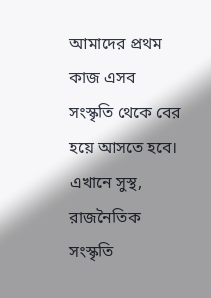আমাদের প্রথম কাজ এসব সংস্কৃতি থেকে বের হয়ে আসতে হবে। এখানে সুস্থ, রাজনৈতিক সংস্কৃতি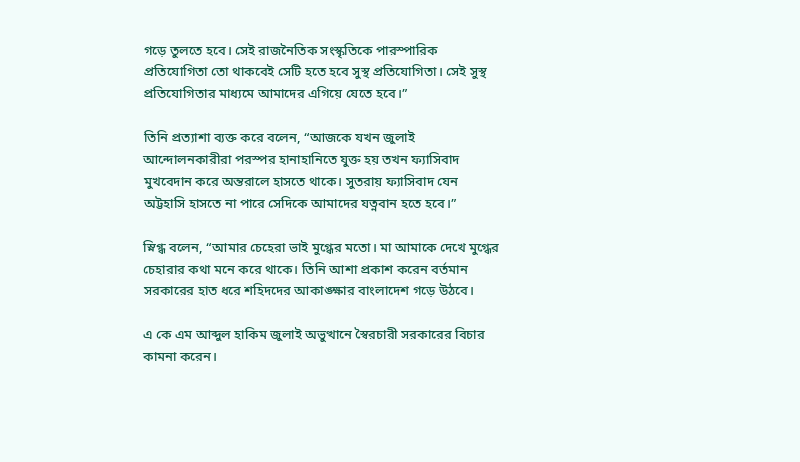গড়ে তুলতে হবে। সেই রাজনৈতিক সংস্কৃতিকে পারস্পারিক প্রতিযোগিতা তো থাকবেই সেটি হতে হবে সুস্থ প্রতিযোগিতা। সেই সুস্থ প্রতিযোগিতার মাধ্যমে আমাদের এগিয়ে যেতে হবে।”

তিনি প্রত্যাশা ব্যক্ত করে বলেন, “আজকে যখন জুলাই আন্দোলনকারীরা পরস্পর হানাহানিতে যুক্ত হয় তখন ফ্যাসিবাদ মুখবেদান করে অন্তরালে হাসতে থাকে। সুতরায় ফ্যাসিবাদ যেন অট্টহাসি হাসতে না পারে সেদিকে আমাদের যত্নবান হতে হবে।”

স্নিগ্ধ বলেন, “আমার চেহেরা ভাই মুগ্ধের মতো। মা আমাকে দেখে মুগ্ধের চেহারার কথা মনে করে থাকে। তিনি আশা প্রকাশ করেন বর্তমান সরকারের হাত ধরে শহিদদের আকাঙ্ক্ষার বাংলাদেশ গড়ে উঠবে।

এ কে এম আব্দুল হাকিম জুলাই অভুত্থানে স্বৈরচারী সরকারের বিচার কামনা করেন।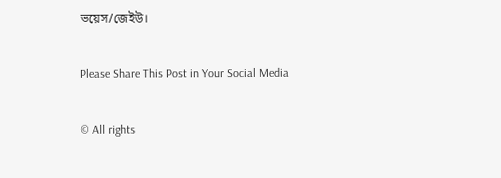ভয়েস/জেইউ।

Please Share This Post in Your Social Media

© All rights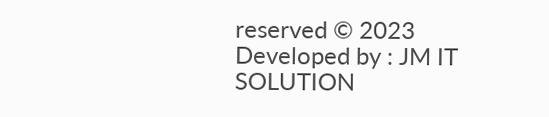reserved © 2023
Developed by : JM IT SOLUTION